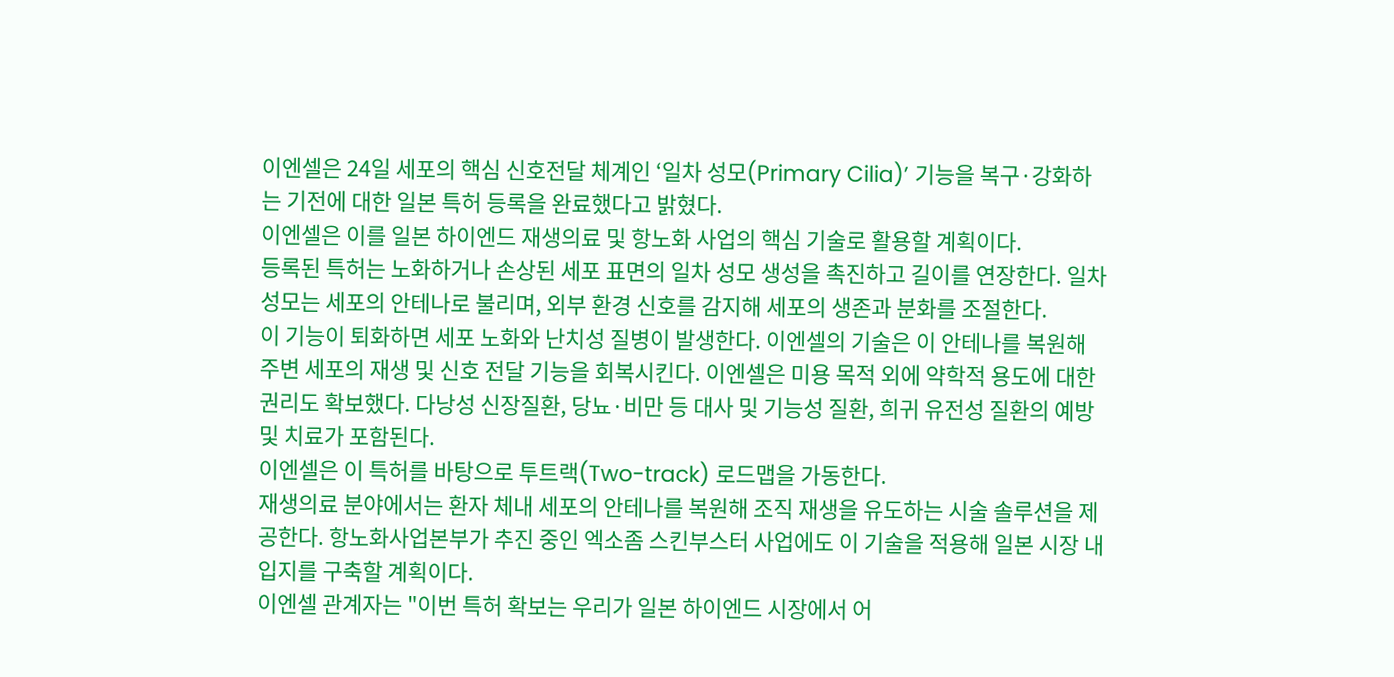이엔셀은 24일 세포의 핵심 신호전달 체계인 ‘일차 성모(Primary Cilia)’ 기능을 복구·강화하는 기전에 대한 일본 특허 등록을 완료했다고 밝혔다.
이엔셀은 이를 일본 하이엔드 재생의료 및 항노화 사업의 핵심 기술로 활용할 계획이다.
등록된 특허는 노화하거나 손상된 세포 표면의 일차 성모 생성을 촉진하고 길이를 연장한다. 일차 성모는 세포의 안테나로 불리며, 외부 환경 신호를 감지해 세포의 생존과 분화를 조절한다.
이 기능이 퇴화하면 세포 노화와 난치성 질병이 발생한다. 이엔셀의 기술은 이 안테나를 복원해 주변 세포의 재생 및 신호 전달 기능을 회복시킨다. 이엔셀은 미용 목적 외에 약학적 용도에 대한 권리도 확보했다. 다낭성 신장질환, 당뇨·비만 등 대사 및 기능성 질환, 희귀 유전성 질환의 예방 및 치료가 포함된다.
이엔셀은 이 특허를 바탕으로 투트랙(Two-track) 로드맵을 가동한다.
재생의료 분야에서는 환자 체내 세포의 안테나를 복원해 조직 재생을 유도하는 시술 솔루션을 제공한다. 항노화사업본부가 추진 중인 엑소좀 스킨부스터 사업에도 이 기술을 적용해 일본 시장 내 입지를 구축할 계획이다.
이엔셀 관계자는 "이번 특허 확보는 우리가 일본 하이엔드 시장에서 어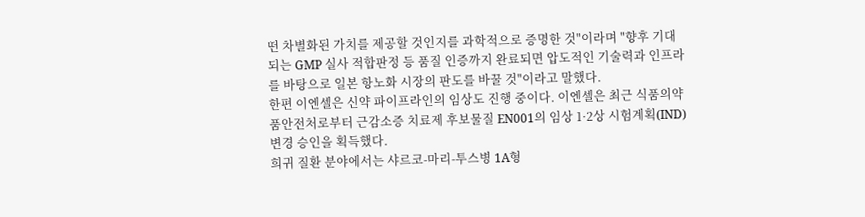떤 차별화된 가치를 제공할 것인지를 과학적으로 증명한 것"이라며 "향후 기대되는 GMP 실사 적합판정 등 품질 인증까지 완료되면 압도적인 기술력과 인프라를 바탕으로 일본 항노화 시장의 판도를 바꿀 것"이라고 말했다.
한편 이엔셀은 신약 파이프라인의 임상도 진행 중이다. 이엔셀은 최근 식품의약품안전처로부터 근감소증 치료제 후보물질 EN001의 임상 1·2상 시험계획(IND) 변경 승인을 획득했다.
희귀 질환 분야에서는 샤르코-마리-투스병 1A형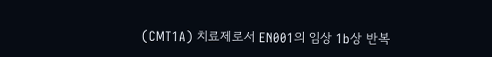(CMT1A) 치료제로서 EN001의 임상 1b상 반복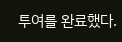투여를 완료했다.